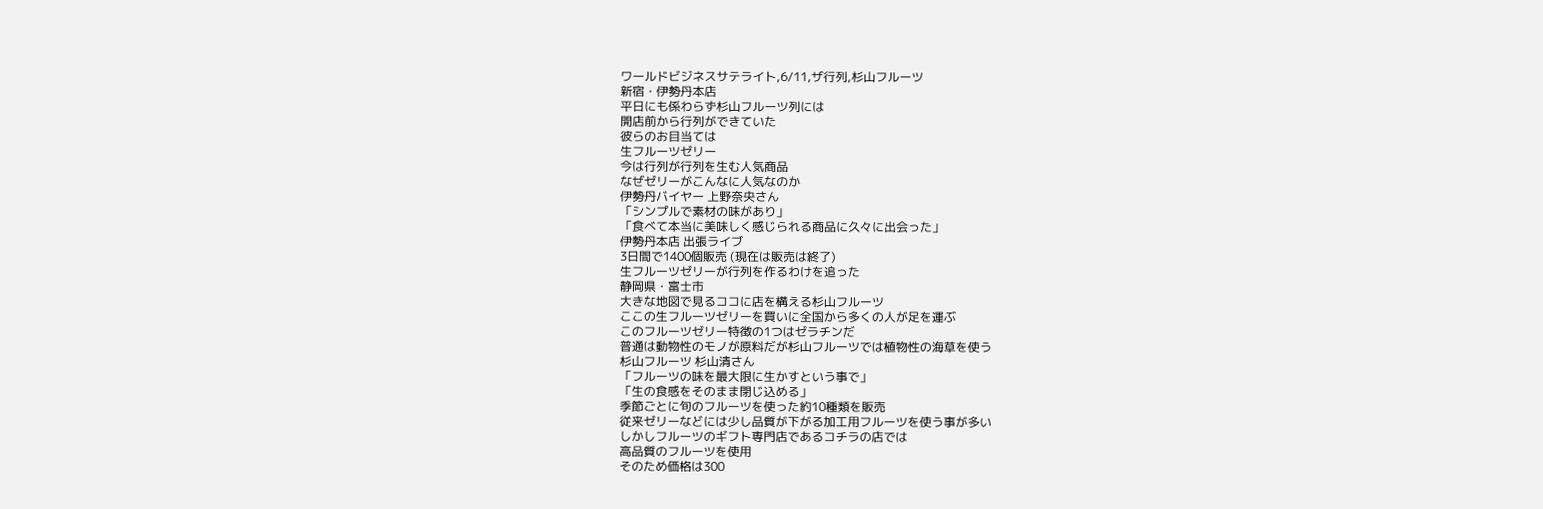ワールドビジネスサテライト,6/11,ザ行列,杉山フルーツ
新宿・伊勢丹本店
平日にも係わらず杉山フルーツ列には
開店前から行列ができていた
彼らのお目当ては
生フルーツゼリー
今は行列が行列を生む人気商品
なぜゼリーがこんなに人気なのか
伊勢丹バイヤー 上野奈央さん
「シンプルで素材の味があり」
「食べて本当に美味しく感じられる商品に久々に出会った」
伊勢丹本店 出張ライブ
3日間で1400個販売 (現在は販売は終了)
生フルーツゼリーが行列を作るわけを追った
静岡県・富士市
大きな地図で見るココに店を構える杉山フルーツ
ここの生フルーツゼリーを買いに全国から多くの人が足を運ぶ
このフルーツゼリー特徴の1つはゼラチンだ
普通は動物性のモノが原料だが杉山フルーツでは植物性の海草を使う
杉山フルーツ 杉山清さん
「フルーツの味を最大限に生かすという事で」
「生の食感をそのまま閉じ込める」
季節ごとに旬のフルーツを使った約10種類を販売
従来ゼリーなどには少し品質が下がる加工用フルーツを使う事が多い
しかしフルーツのギフト専門店であるコチラの店では
高品質のフルーツを使用
そのため価格は300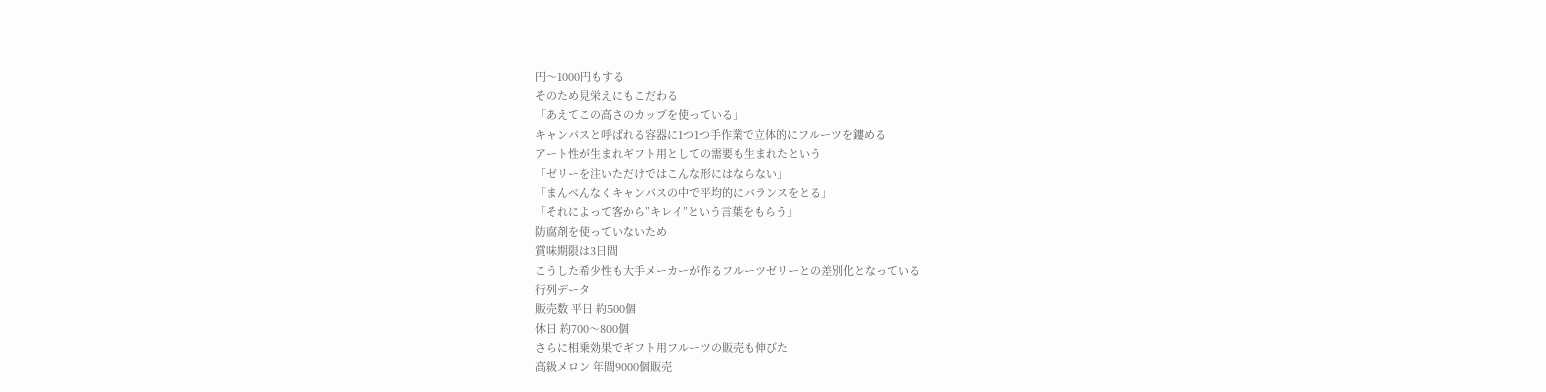円〜1000円もする
そのため見栄えにもこだわる
「あえてこの高さのカップを使っている」
キャンパスと呼ばれる容器に1つ1つ手作業で立体的にフルーツを鏤める
アート性が生まれギフト用としての需要も生まれたという
「ゼリーを注いただけではこんな形にはならない」
「まんべんなくキャンパスの中で平均的にバランスをとる」
「それによって客から”キレイ”という言葉をもらう」
防腐剤を使っていないため
賞味期限は3日間
こうした希少性も大手メーカーが作るフルーツゼリーとの差別化となっている
行列データ
販売数 平日 約500個
休日 約700〜800個
さらに相乗効果でギフト用フルーツの販売も伸びた
高級メロン 年間9000個販売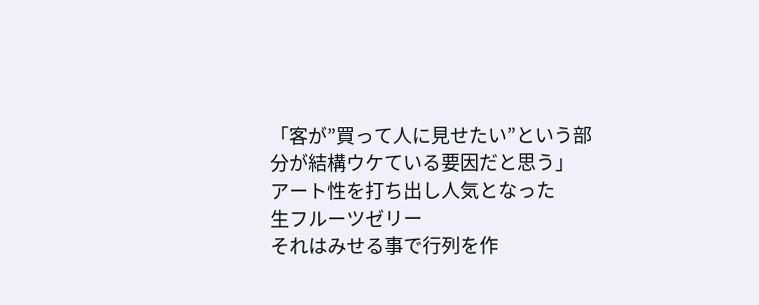「客が”買って人に見せたい”という部分が結構ウケている要因だと思う」
アート性を打ち出し人気となった
生フルーツゼリー
それはみせる事で行列を作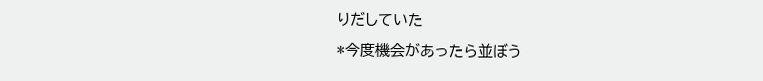りだしていた
*今度機会があったら並ぼう